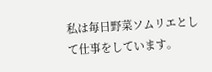私は毎日野菜ソムリエとして仕事をしています。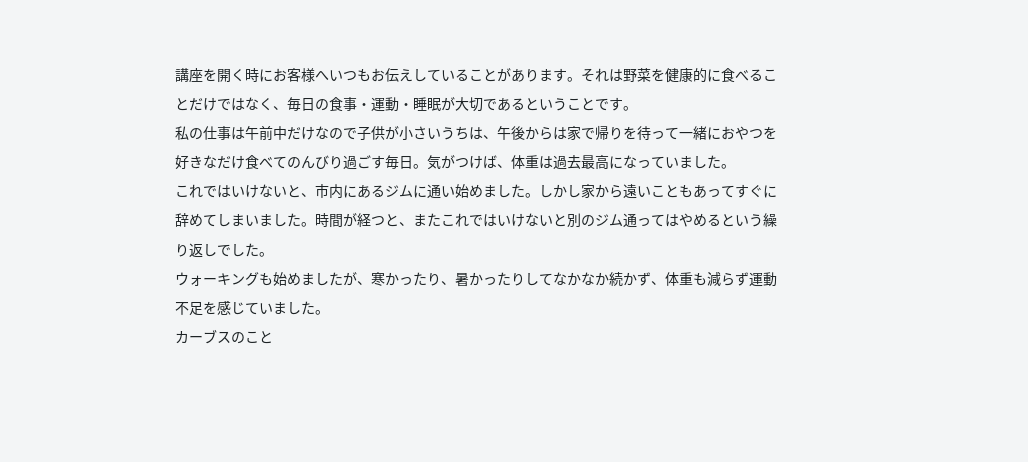講座を開く時にお客様へいつもお伝えしていることがあります。それは野菜を健康的に食べることだけではなく、毎日の食事・運動・睡眠が大切であるということです。
私の仕事は午前中だけなので子供が小さいうちは、午後からは家で帰りを待って一緒におやつを好きなだけ食べてのんびり過ごす毎日。気がつけば、体重は過去最高になっていました。
これではいけないと、市内にあるジムに通い始めました。しかし家から遠いこともあってすぐに辞めてしまいました。時間が経つと、またこれではいけないと別のジム通ってはやめるという繰り返しでした。
ウォーキングも始めましたが、寒かったり、暑かったりしてなかなか続かず、体重も減らず運動不足を感じていました。
カーブスのこと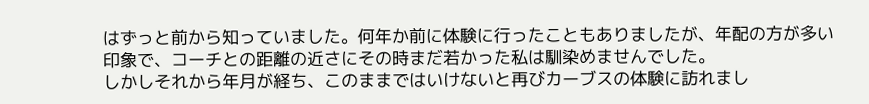はずっと前から知っていました。何年か前に体験に行ったこともありましたが、年配の方が多い印象で、コーチとの距離の近さにその時まだ若かった私は馴染めませんでした。
しかしそれから年月が経ち、このままではいけないと再びカーブスの体験に訪れまし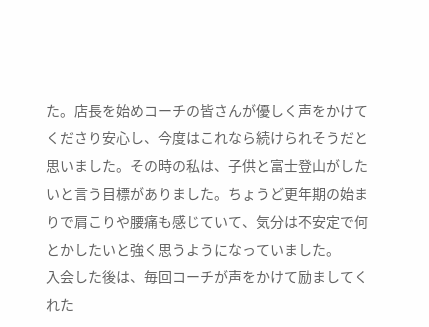た。店長を始めコーチの皆さんが優しく声をかけてくださり安心し、今度はこれなら続けられそうだと思いました。その時の私は、子供と富士登山がしたいと言う目標がありました。ちょうど更年期の始まりで肩こりや腰痛も感じていて、気分は不安定で何とかしたいと強く思うようになっていました。
入会した後は、毎回コーチが声をかけて励ましてくれた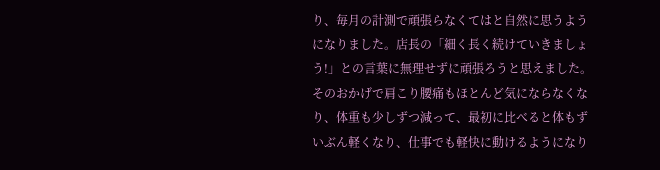り、毎月の計測で頑張らなくてはと自然に思うようになりました。店長の「細く長く続けていきましょう!」との言葉に無理せずに頑張ろうと思えました。そのおかげで肩こり腰痛もほとんど気にならなくなり、体重も少しずつ減って、最初に比べると体もずいぶん軽くなり、仕事でも軽快に動けるようになり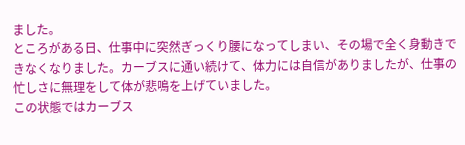ました。
ところがある日、仕事中に突然ぎっくり腰になってしまい、その場で全く身動きできなくなりました。カーブスに通い続けて、体力には自信がありましたが、仕事の忙しさに無理をして体が悲鳴を上げていました。
この状態ではカーブス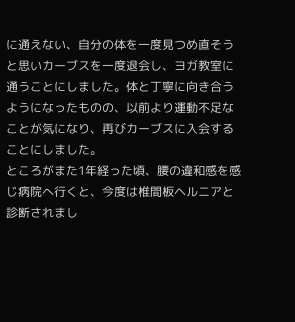に通えない、自分の体を一度見つめ直そうと思いカーブスを一度退会し、ヨガ教室に通うことにしました。体と丁寧に向き合うようになったものの、以前より運動不足なことが気になり、再びカーブスに入会することにしました。
ところがまた1年経った頃、腰の違和感を感じ病院へ行くと、今度は椎間板ヘルニアと診断されまし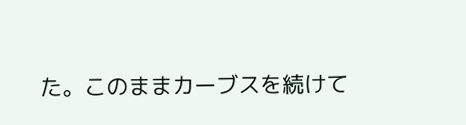た。このままカーブスを続けて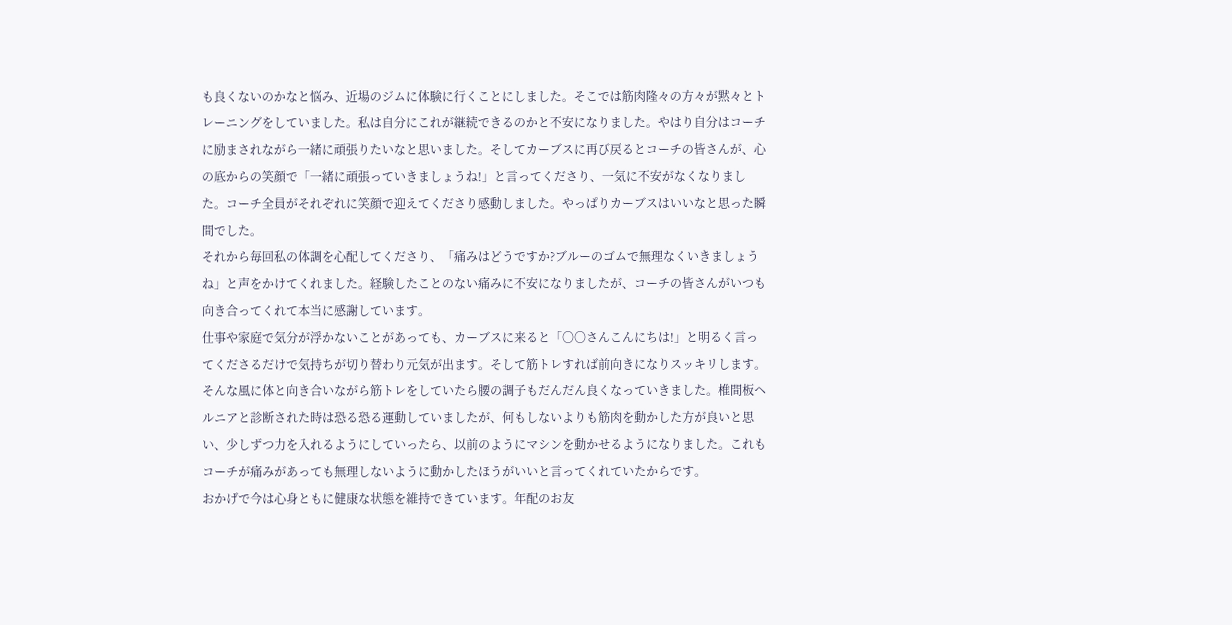も良くないのかなと悩み、近場のジムに体験に行くことにしました。そこでは筋肉隆々の方々が黙々とトレーニングをしていました。私は自分にこれが継続できるのかと不安になりました。やはり自分はコーチに励まされながら一緒に頑張りたいなと思いました。そしてカーブスに再び戻るとコーチの皆さんが、心の底からの笑顔で「一緒に頑張っていきましょうね!」と言ってくださり、一気に不安がなくなりました。コーチ全員がそれぞれに笑顔で迎えてくださり感動しました。やっぱりカーブスはいいなと思った瞬間でした。
それから毎回私の体調を心配してくださり、「痛みはどうですか?ブルーのゴムで無理なくいきましょうね」と声をかけてくれました。経験したことのない痛みに不安になりましたが、コーチの皆さんがいつも向き合ってくれて本当に感謝しています。
仕事や家庭で気分が浮かないことがあっても、カーブスに来ると「〇〇さんこんにちは!」と明るく言ってくださるだけで気持ちが切り替わり元気が出ます。そして筋トレすれば前向きになりスッキリします。そんな風に体と向き合いながら筋トレをしていたら腰の調子もだんだん良くなっていきました。椎間板ヘルニアと診断された時は恐る恐る運動していましたが、何もしないよりも筋肉を動かした方が良いと思い、少しずつ力を入れるようにしていったら、以前のようにマシンを動かせるようになりました。これもコーチが痛みがあっても無理しないように動かしたほうがいいと言ってくれていたからです。
おかげで今は心身ともに健康な状態を維持できています。年配のお友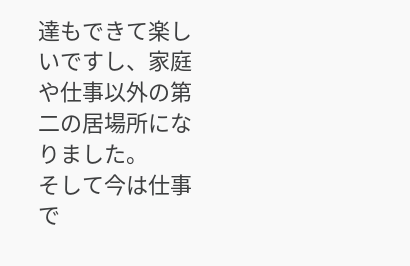達もできて楽しいですし、家庭や仕事以外の第二の居場所になりました。
そして今は仕事で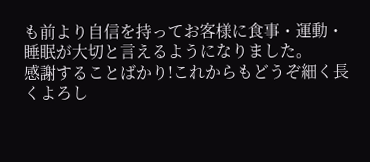も前より自信を持ってお客様に食事・運動・睡眠が大切と言えるようになりました。
感謝することばかり!これからもどうぞ細く長くよろし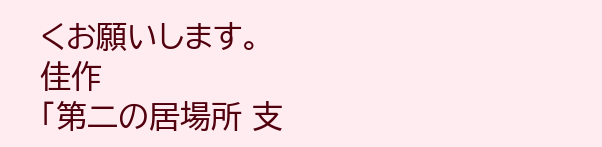くお願いします。
佳作
「第二の居場所 支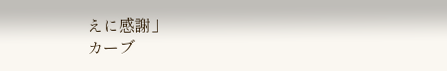えに感謝」
カーブ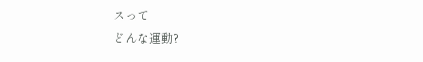スって
どんな運動?